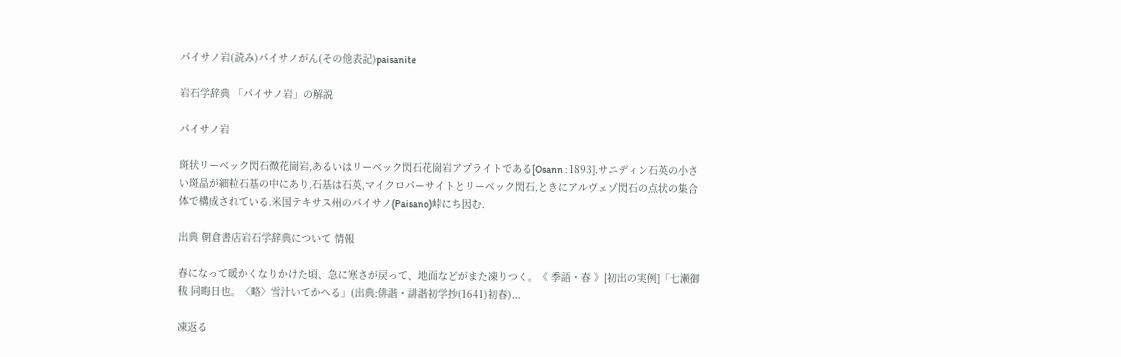パイサノ岩(読み)パイサノがん(その他表記)paisanite

岩石学辞典 「パイサノ岩」の解説

パイサノ岩

斑状リーベック閃石微花崗岩,あるいはリーベック閃石花崗岩アプライトである[Osann : 1893].サニディン石英の小さい斑晶が細粒石基の中にあり,石基は石英,マイクロパーサイトとリーベック閃石,ときにアルヴェゾ閃石の点状の集合体で構成されている.米国テキサス州のパイサノ(Paisano)峠にち因む.

出典 朝倉書店岩石学辞典について 情報

春になって暖かくなりかけた頃、急に寒さが戻って、地面などがまた凍りつく。《 季語・春 》[初出の実例]「七瀬御秡 同晦日也。〈略〉雪汁いてかへる」(出典:俳諧・誹諧初学抄(1641)初春)...

凍返る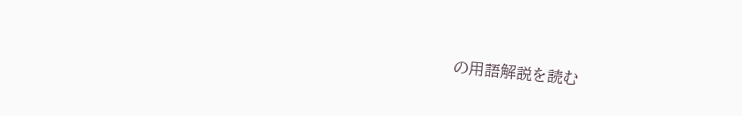の用語解説を読む